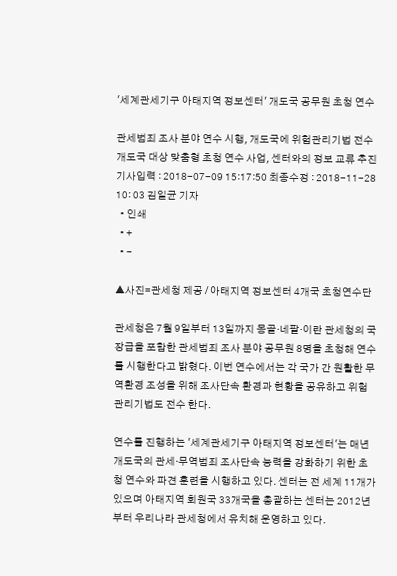'세계관세기구 아태지역 정보센터' 개도국 공무원 초청 연수

관세범죄 조사 분야 연수 시행, 개도국에 위험관리기법 전수
개도국 대상 맞춤형 초청 연수 사업, 센터와의 정보 교류 추진
기사입력 : 2018-07-09 15:17:50 최종수정 : 2018-11-28 10: 03 김일균 기자
  • 인쇄
  • +
  • -

▲사진=관세청 제공 / 아태지역 정보센터 4개국 초청연수단

관세청은 7월 9일부터 13일까지 몽골·네팔·이란 관세청의 국장급을 포함한 관세범죄 조사 분야 공무원 8명을 초청해 연수를 시행한다고 밝혔다. 이번 연수에서는 각 국가 간 원활한 무역환경 조성을 위해 조사단속 환경과 현황을 공유하고 위험관리기법도 전수 한다.

연수를 진행하는 '세계관세기구 아태지역 정보센터'는 매년 개도국의 관세·무역범죄 조사단속 능력을 강화하기 위한 초청 연수와 파견 훈련을 시행하고 있다. 센터는 전 세계 11개가 있으며 아태지역 회원국 33개국을 총괄하는 센터는 2012년부터 우리나라 관세청에서 유치해 운영하고 있다.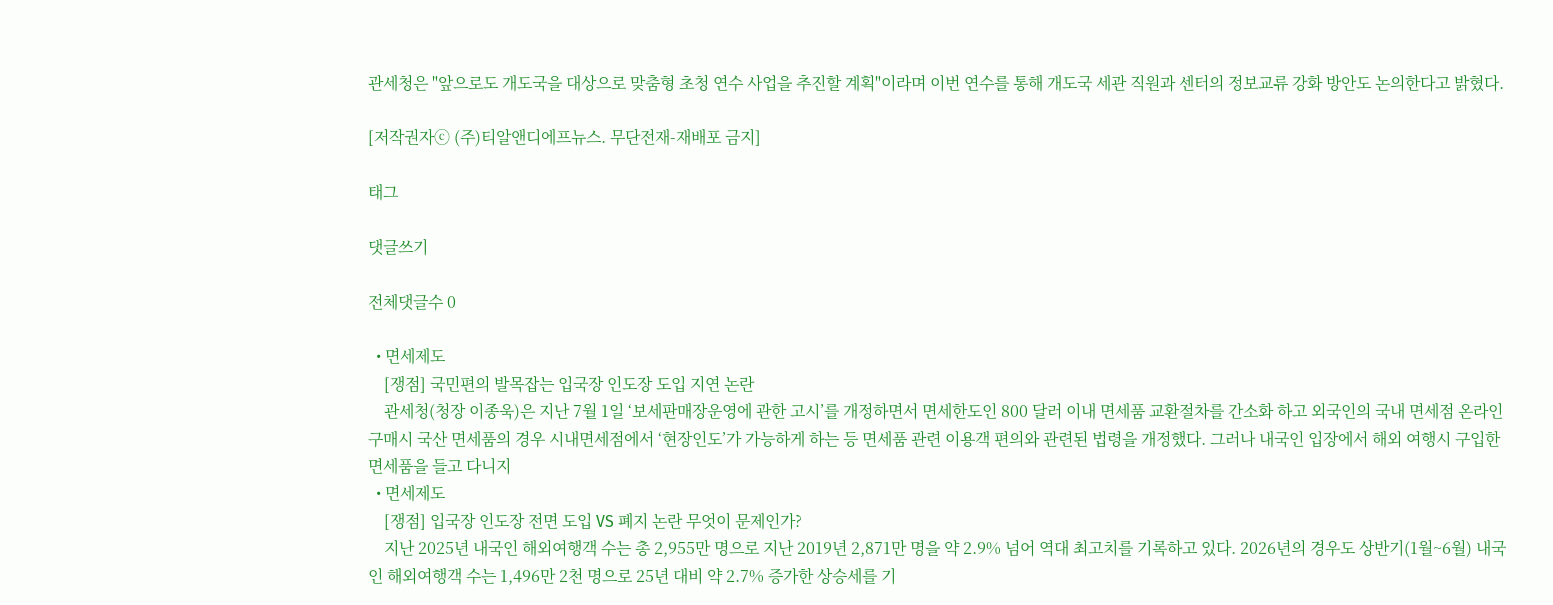관세청은 "앞으로도 개도국을 대상으로 맞춤형 초청 연수 사업을 추진할 계획"이라며 이번 연수를 통해 개도국 세관 직원과 센터의 정보교류 강화 방안도 논의한다고 밝혔다.

[저작권자ⓒ (주)티알앤디에프뉴스. 무단전재-재배포 금지]

태그

댓글쓰기

전체댓글수 0

  • 면세제도
    [쟁점] 국민편의 발목잡는 입국장 인도장 도입 지연 논란
    관세청(청장 이종욱)은 지난 7월 1일 ‘보세판매장운영에 관한 고시’를 개정하면서 면세한도인 800 달러 이내 면세품 교환절차를 간소화 하고 외국인의 국내 면세점 온라인 구매시 국산 면세품의 경우 시내면세점에서 ‘현장인도’가 가능하게 하는 등 면세품 관련 이용객 편의와 관련된 법령을 개정했다. 그러나 내국인 입장에서 해외 여행시 구입한 면세품을 들고 다니지
  • 면세제도
    [쟁점] 입국장 인도장 전면 도입 VS 폐지 논란 무엇이 문제인가?
    지난 2025년 내국인 해외여행객 수는 총 2,955만 명으로 지난 2019년 2,871만 명을 약 2.9% 넘어 역대 최고치를 기록하고 있다. 2026년의 경우도 상반기(1월~6월) 내국인 해외여행객 수는 1,496만 2천 명으로 25년 대비 약 2.7% 증가한 상승세를 기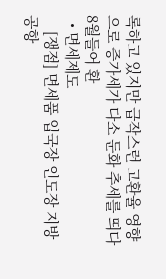록하고 있지만 급작스런 고환율 영향으로 증가세가 다소 둔화 추세를 띄다 8월들어 환
  • 면세제도
    [쟁점] 면세품 입국장 인도장 지방공항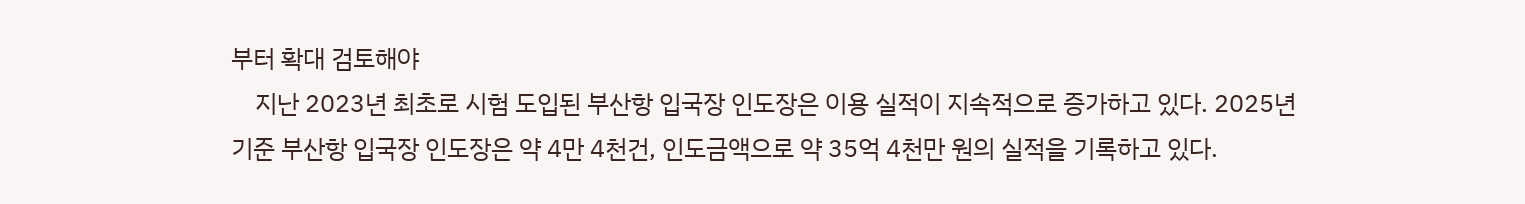부터 확대 검토해야
    지난 2023년 최초로 시험 도입된 부산항 입국장 인도장은 이용 실적이 지속적으로 증가하고 있다. 2025년 기준 부산항 입국장 인도장은 약 4만 4천건, 인도금액으로 약 35억 4천만 원의 실적을 기록하고 있다.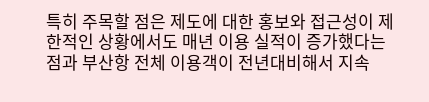특히 주목할 점은 제도에 대한 홍보와 접근성이 제한적인 상황에서도 매년 이용 실적이 증가했다는 점과 부산항 전체 이용객이 전년대비해서 지속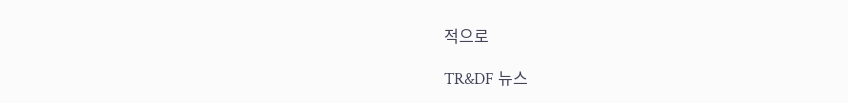적으로

TR&DF 뉴스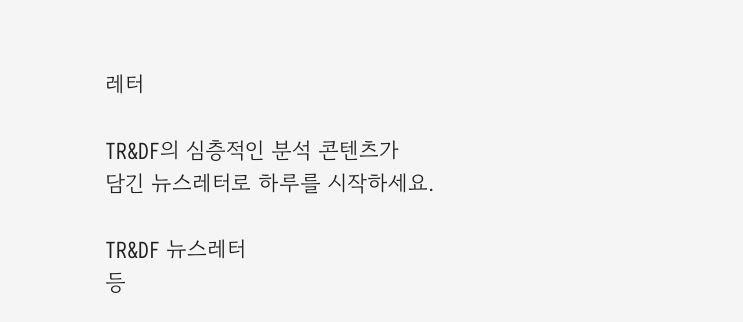레터

TR&DF의 심층적인 분석 콘텐츠가
담긴 뉴스레터로 하루를 시작하세요.

TR&DF 뉴스레터
등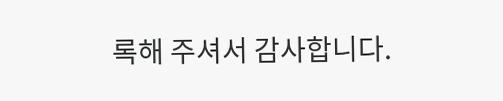록해 주셔서 감사합니다.